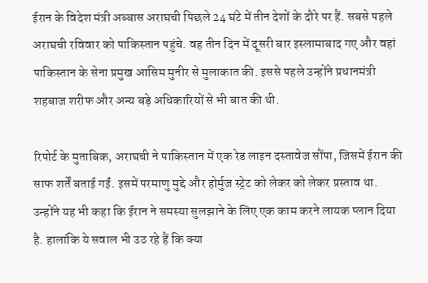ईरान के विदेश मंत्री अब्बास अराघची पिछले 24 घंटे में तीन देशों के दौरे पर हैं. सबसे पहले अराघची रविवार को पाकिस्तान पहुंचे. वह तीन दिन में दूसरी बार इस्लामाबाद गए और वहां पाकिस्तान के सेना प्रमुख आसिम मुनीर से मुलाकात की. इससे पहले उन्होंने प्रधानमंत्री शहबाज शरीफ और अन्य बड़े अधिकारियों से भी बात की थी.

रिपोर्ट के मुताबिक, अराघची ने पाकिस्तान में एक रेड लाइन दस्तावेज सौंपा, जिसमें ईरान की साफ शर्तें बताई गईं. इसमें परमाणु मुद्दे और होर्मुज स्ट्रेट को लेकर को लेकर प्रस्ताव था. उन्होंने यह भी कहा कि ईरान ने समस्या सुलझाने के लिए एक काम करने लायक प्लान दिया है. हालांकि ये सवाल भी उठ रहे हैं कि क्या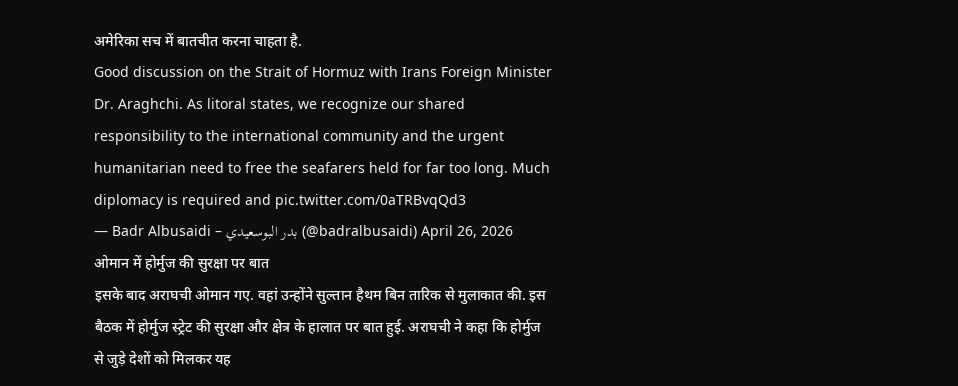अमेरिका सच में बातचीत करना चाहता है.
Good discussion on the Strait of Hormuz with Irans Foreign Minister Dr. Araghchi. As litoral states, we recognize our shared responsibility to the international community and the urgent humanitarian need to free the seafarers held for far too long. Much diplomacy is required and pic.twitter.com/0aTRBvqQd3
— Badr Albusaidi – بدر البوسعيدي (@badralbusaidi) April 26, 2026
ओमान में होर्मुज की सुरक्षा पर बात
इसके बाद अराघची ओमान गए. वहां उन्होंने सुल्तान हैथम बिन तारिक से मुलाकात की. इस बैठक में होर्मुज स्ट्रेट की सुरक्षा और क्षेत्र के हालात पर बात हुई. अराघची ने कहा कि होर्मुज से जुड़े देशों को मिलकर यह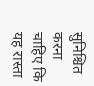सुनिश्चित करना चाहिए कि यह रास्ता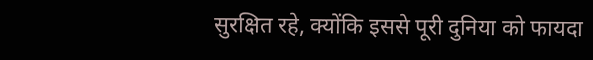सुरक्षित रहे, क्योंकि इससे पूरी दुनिया को फायदा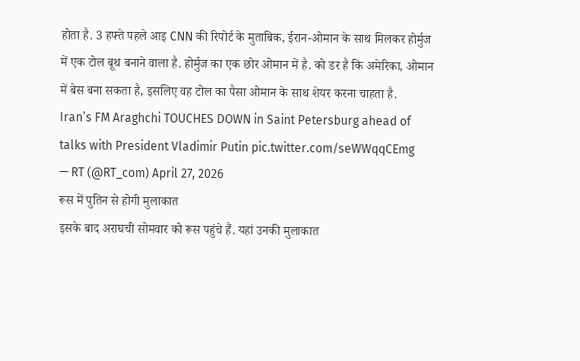होता है. 3 हफ्ते पहले आइ CNN की रिपोर्ट के मुताबिक, ईरान-ओमान के साथ मिलकर होर्मुज में एक टोल बूथ बनाने वाला है. होर्मुज का एक छोर ओमान में है. को डर है कि अमेरिका, ओमान में बेस बना सकता है, इसलिए वह टोल का पैसा ओमान के साथ शेयर करना चाहता है.
Iran’s FM Araghchi TOUCHES DOWN in Saint Petersburg ahead of talks with President Vladimir Putin pic.twitter.com/seWWqqCEmg
— RT (@RT_com) April 27, 2026
रूस में पुतिन से होगी मुलाकात
इसके बाद अराघची सोमवार को रूस पहुंचे हैं. यहां उनकी मुलाकात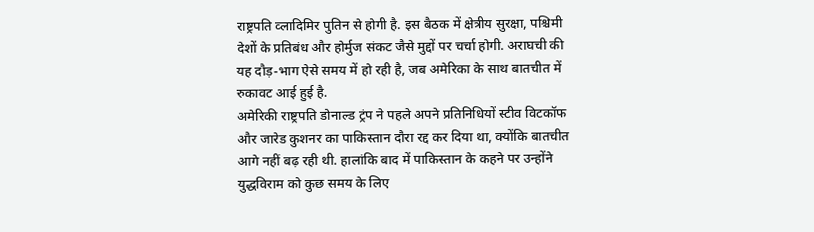राष्ट्रपति व्लादिमिर पुतिन से होगी है. इस बैठक में क्षेत्रीय सुरक्षा, पश्चिमी देशों के प्रतिबंध और होर्मुज संकट जैसे मुद्दों पर चर्चा होगी. अराघची की यह दौड़-भाग ऐसे समय में हो रही है, जब अमेरिका के साथ बातचीत में रुकावट आई हुई है.
अमेरिकी राष्ट्रपति डोनाल्ड ट्रंप ने पहले अपने प्रतिनिधियों स्टीव विटकॉफ और जारेड कुशनर का पाकिस्तान दौरा रद्द कर दिया था, क्योंकि बातचीत आगे नहीं बढ़ रही थी. हालांकि बाद में पाकिस्तान के कहने पर उन्होंने युद्धविराम को कुछ समय के लिए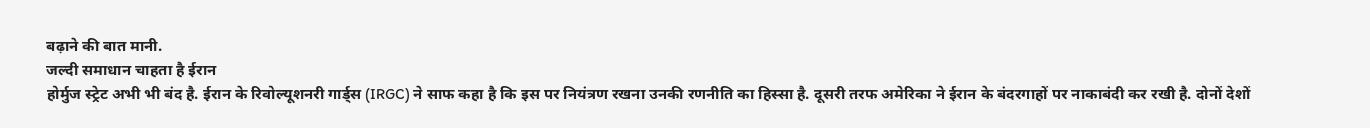बढ़ाने की बात मानी.
जल्दी समाधान चाहता है ईरान
होर्मुज स्ट्रेट अभी भी बंद है. ईरान के रिवोल्यूशनरी गार्ड्स (IRGC) ने साफ कहा है कि इस पर नियंत्रण रखना उनकी रणनीति का हिस्सा है. दूसरी तरफ अमेरिका ने ईरान के बंदरगाहों पर नाकाबंदी कर रखी है. दोनों देशों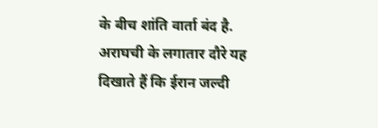के बीच शांति वार्ता बंद है. अराघची के लगातार दौरे यह दिखाते हैं कि ईरान जल्दी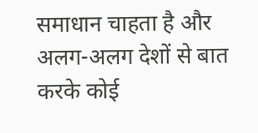समाधान चाहता है और अलग-अलग देशों से बात करके कोई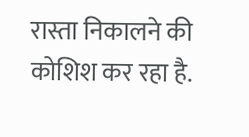रास्ता निकालने की कोशिश कर रहा है.